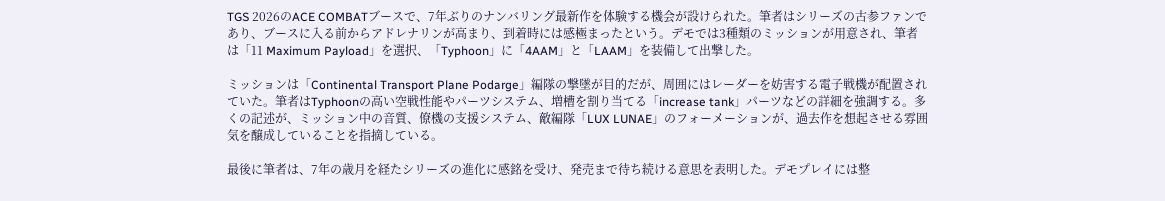TGS 2026のACE COMBATブースで、7年ぶりのナンバリング最新作を体験する機会が設けられた。筆者はシリーズの古参ファンであり、ブースに入る前からアドレナリンが高まり、到着時には感極まったという。デモでは3種類のミッションが用意され、筆者は「11 Maximum Payload」を選択、「Typhoon」に「4AAM」と「LAAM」を装備して出撃した。

ミッションは「Continental Transport Plane Podarge」編隊の撃墜が目的だが、周囲にはレーダーを妨害する電子戦機が配置されていた。筆者はTyphoonの高い空戦性能やパーツシステム、増槽を割り当てる「increase tank」パーツなどの詳細を強調する。多くの記述が、ミッション中の音質、僚機の支援システム、敵編隊「LUX LUNAE」のフォーメーションが、過去作を想起させる雰囲気を醸成していることを指摘している。

最後に筆者は、7年の歳月を経たシリーズの進化に感銘を受け、発売まで待ち続ける意思を表明した。デモプレイには整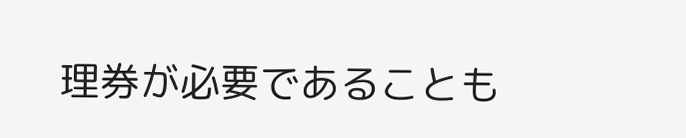理券が必要であることも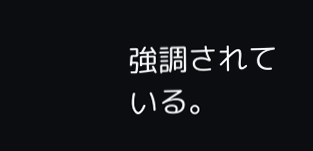強調されている。